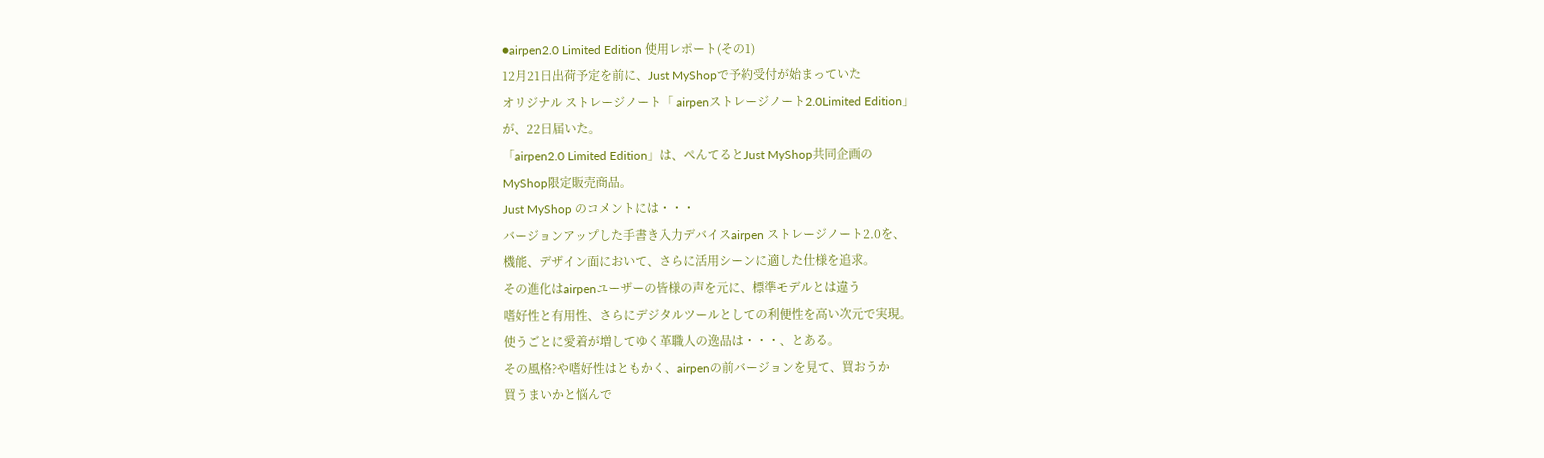●airpen2.0 Limited Edition 使用レポート(その1)
12月21日出荷予定を前に、Just MyShopで予約受付が始まっていた
オリジナル ストレージノート「 airpenストレージノート2.0Limited Edition」
が、22日届いた。
「airpen2.0 Limited Edition」は、ぺんてるとJust MyShop共同企画の
MyShop限定販売商品。
Just MyShop のコメントには・・・
バージョンアップした手書き入力デバイスairpen ストレージノート2.0を、
機能、デザイン面において、さらに活用シーンに適した仕様を追求。
その進化はairpenユーザーの皆様の声を元に、標準モデルとは違う
嗜好性と有用性、さらにデジタルツールとしての利便性を高い次元で実現。
使うごとに愛着が増してゆく革職人の逸品は・・・、とある。
その風格?や嗜好性はともかく、airpenの前バージョンを見て、買おうか
買うまいかと悩んで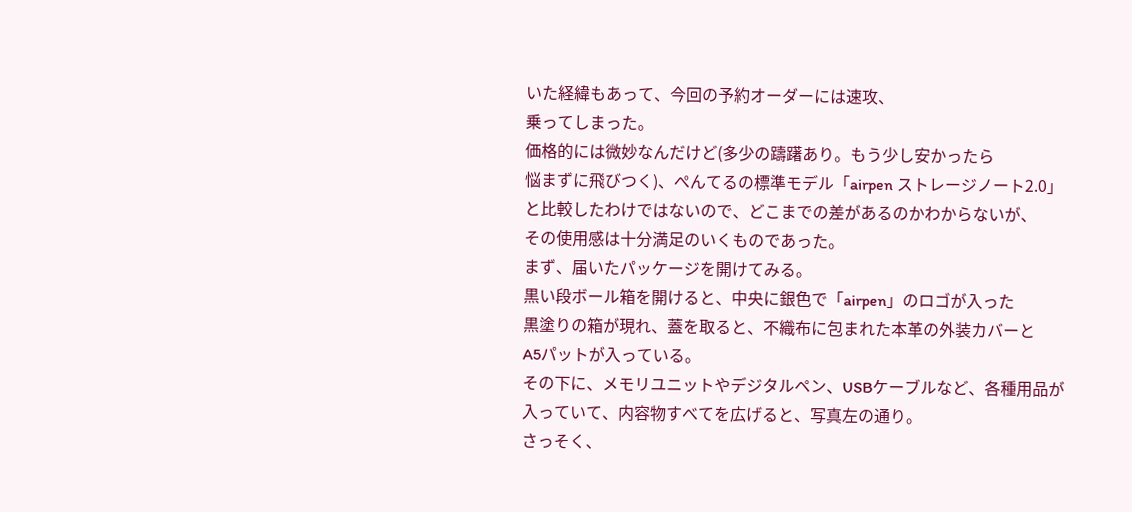いた経緯もあって、今回の予約オーダーには速攻、
乗ってしまった。
価格的には微妙なんだけど(多少の躊躇あり。もう少し安かったら
悩まずに飛びつく)、ぺんてるの標準モデル「airpen ストレージノート2.0」
と比較したわけではないので、どこまでの差があるのかわからないが、
その使用感は十分満足のいくものであった。
まず、届いたパッケージを開けてみる。
黒い段ボール箱を開けると、中央に銀色で「airpen」のロゴが入った
黒塗りの箱が現れ、蓋を取ると、不織布に包まれた本革の外装カバーと
A5パットが入っている。
その下に、メモリユニットやデジタルペン、USBケーブルなど、各種用品が
入っていて、内容物すべてを広げると、写真左の通り。
さっそく、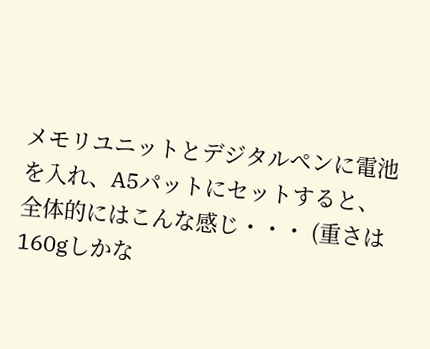メモリユニットとデジタルペンに電池を入れ、A5パットにセットすると、
全体的にはこんな感じ・・・ (重さは160gしかな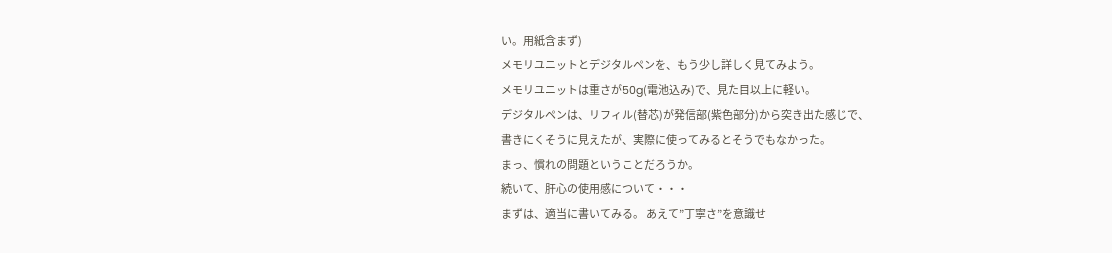い。用紙含まず)
メモリユニットとデジタルペンを、もう少し詳しく見てみよう。
メモリユニットは重さが50g(電池込み)で、見た目以上に軽い。
デジタルペンは、リフィル(替芯)が発信部(紫色部分)から突き出た感じで、
書きにくそうに見えたが、実際に使ってみるとそうでもなかった。
まっ、慣れの問題ということだろうか。
続いて、肝心の使用感について・・・
まずは、適当に書いてみる。 あえて”丁寧さ”を意識せ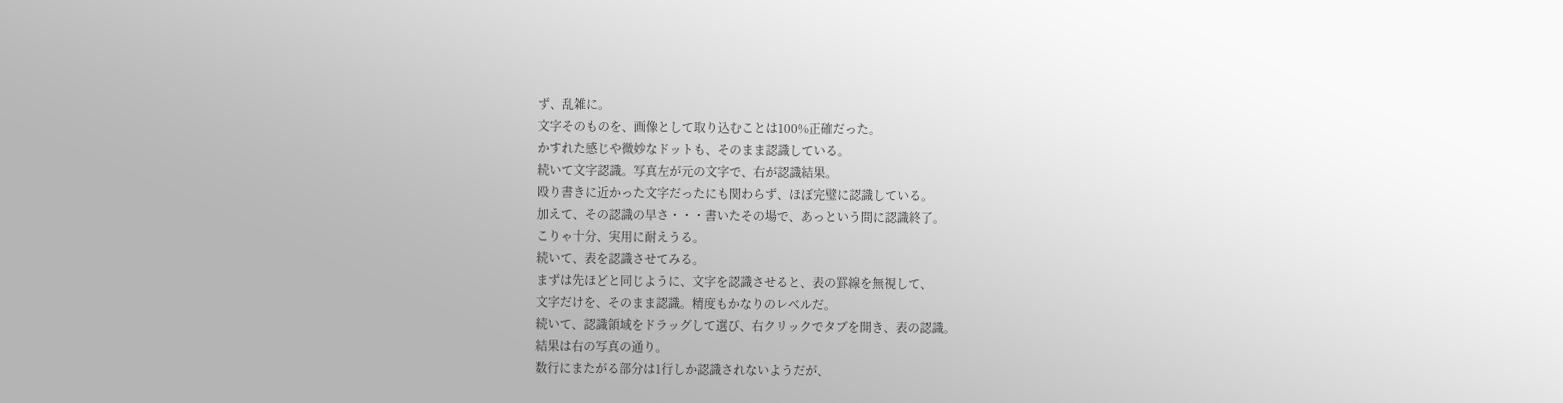ず、乱雑に。
文字そのものを、画像として取り込むことは100%正確だった。
かすれた感じや微妙なドットも、そのまま認識している。
続いて文字認識。写真左が元の文字で、右が認識結果。
殴り書きに近かった文字だったにも関わらず、ほぼ完璧に認識している。
加えて、その認識の早さ・・・書いたその場で、あっという間に認識終了。
こりゃ十分、実用に耐えうる。
続いて、表を認識させてみる。
まずは先ほどと同じように、文字を認識させると、表の罫線を無視して、
文字だけを、そのまま認識。精度もかなりのレベルだ。
続いて、認識領域をドラッグして選び、右クリックでタブを開き、表の認識。
結果は右の写真の通り。
数行にまたがる部分は1行しか認識されないようだが、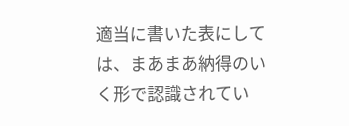適当に書いた表にしては、まあまあ納得のいく形で認識されてい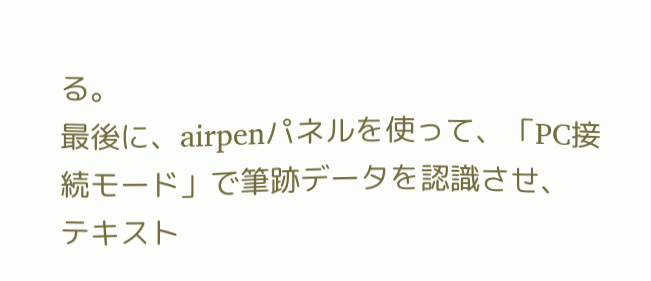る。
最後に、airpenパネルを使って、「PC接続モード」で筆跡データを認識させ、
テキスト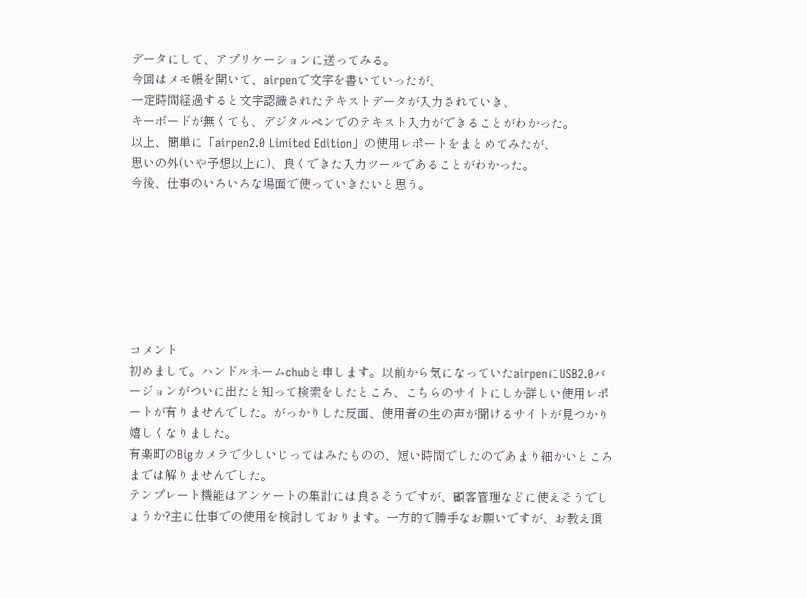データにして、アプリケーションに送ってみる。
今回はメモ帳を開いて、airpenで文字を書いていったが、
一定時間経過すると文字認識されたテキストデータが入力されていき、
キーボードが無くても、デジタルペンでのテキスト入力ができることがわかった。
以上、簡単に「airpen2.0 Limited Edition」の使用レポートをまとめてみたが、
思いの外(いや予想以上に)、良くできた入力ツールであることがわかった。
今後、仕事のいろいろな場面で使っていきたいと思う。







コメント
初めまして。ハンドルネームchubと申します。以前から気になっていたairpenにUSB2.0バージョンがついに出たと知って検索をしたところ、こちらのサイトにしか詳しい使用レポートが有りませんでした。がっかりした反面、使用者の生の声が聞けるサイトが見つかり嬉しくなりました。
有楽町のBigカメラで少しいじってはみたものの、短い時間でしたのであまり細かいところまでは解りませんでした。
テンプレート機能はアンケートの集計には良さそうですが、顧客管理などに使えそうでしょうか?主に仕事での使用を検討しております。一方的で勝手なお願いですが、お教え頂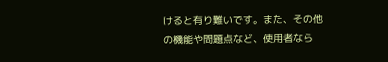けると有り難いです。また、その他の機能や問題点など、使用者なら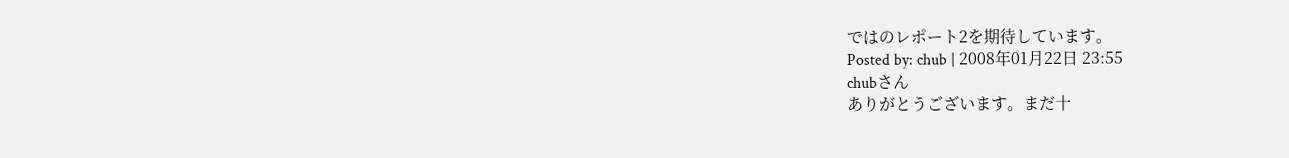ではのレポート2を期待しています。
Posted by: chub | 2008年01月22日 23:55
chubさん
ありがとうございます。まだ十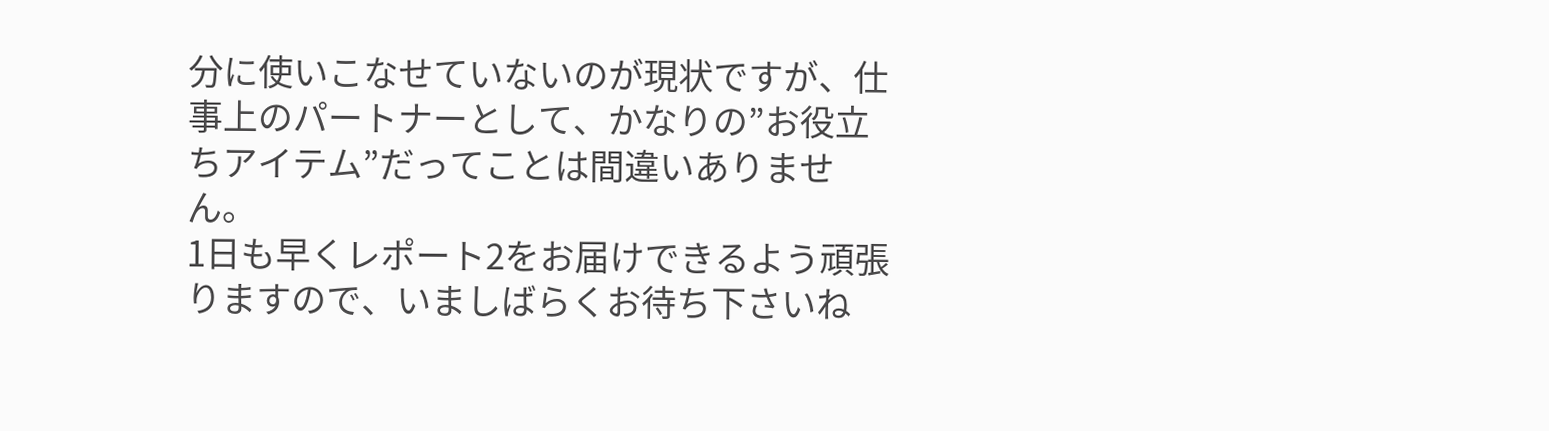分に使いこなせていないのが現状ですが、仕事上のパートナーとして、かなりの”お役立ちアイテム”だってことは間違いありません。
1日も早くレポート2をお届けできるよう頑張りますので、いましばらくお待ち下さいね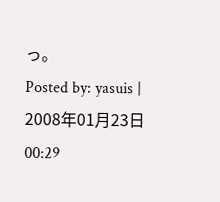っ。
Posted by: yasuis | 2008年01月23日 00:29